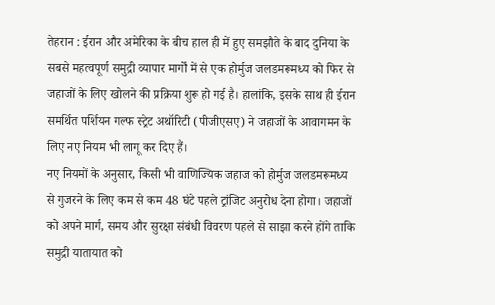तेहरान : ईरान और अमेरिका के बीच हाल ही में हुए समझौते के बाद दुनिया के सबसे महत्वपूर्ण समुद्री व्यापार मार्गों में से एक होर्मुज जलडमरूमध्य को फिर से जहाजों के लिए खोलने की प्रक्रिया शुरू हो गई है। हालांकि, इसके साथ ही ईरान समर्थित पर्शियन गल्फ स्ट्रेट अथॉरिटी (पीजीएसए) ने जहाजों के आवागमन के लिए नए नियम भी लागू कर दिए हैं।
नए नियमों के अनुसार, किसी भी वाणिज्यिक जहाज को होर्मुज जलडमरूमध्य से गुजरने के लिए कम से कम 48 घंटे पहले ट्रांजिट अनुरोध देना होगा। जहाजों को अपने मार्ग, समय और सुरक्षा संबंधी विवरण पहले से साझा करने होंगे ताकि समुद्री यातायात को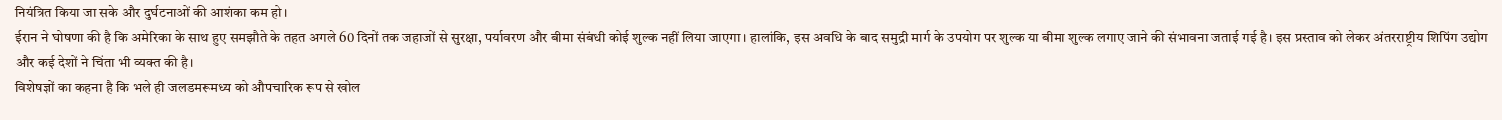नियंत्रित किया जा सके और दुर्घटनाओं की आशंका कम हो।
ईरान ने घोषणा की है कि अमेरिका के साथ हुए समझौते के तहत अगले 60 दिनों तक जहाजों से सुरक्षा, पर्यावरण और बीमा संबंधी कोई शुल्क नहीं लिया जाएगा। हालांकि, इस अवधि के बाद समुद्री मार्ग के उपयोग पर शुल्क या बीमा शुल्क लगाए जाने की संभावना जताई गई है। इस प्रस्ताव को लेकर अंतरराष्ट्रीय शिपिंग उद्योग और कई देशों ने चिंता भी व्यक्त की है।
विशेषज्ञों का कहना है कि भले ही जलडमरूमध्य को औपचारिक रूप से खोल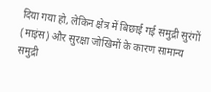दिया गया हो, लेकिन क्षेत्र में बिछाई गई समुद्री सुरंगों (माइंस) और सुरक्षा जोखिमों के कारण सामान्य समुद्री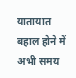यातायात बहाल होने में अभी समय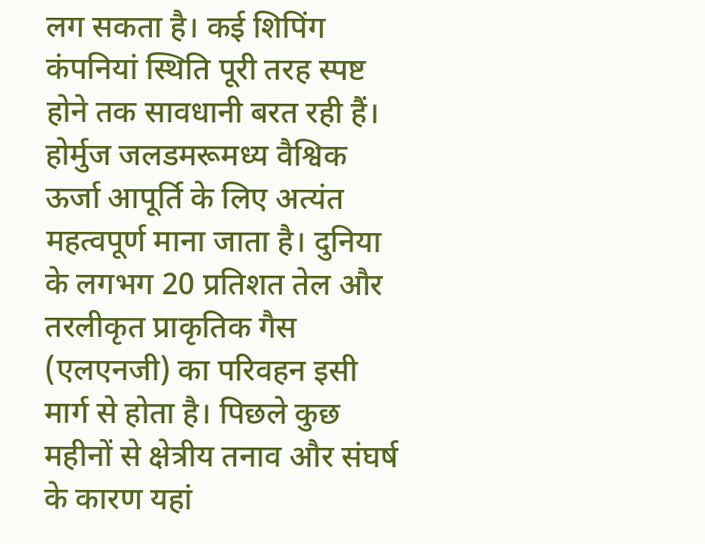लग सकता है। कई शिपिंग कंपनियां स्थिति पूरी तरह स्पष्ट होने तक सावधानी बरत रही हैं।
होर्मुज जलडमरूमध्य वैश्विक ऊर्जा आपूर्ति के लिए अत्यंत महत्वपूर्ण माना जाता है। दुनिया के लगभग 20 प्रतिशत तेल और तरलीकृत प्राकृतिक गैस (एलएनजी) का परिवहन इसी मार्ग से होता है। पिछले कुछ महीनों से क्षेत्रीय तनाव और संघर्ष के कारण यहां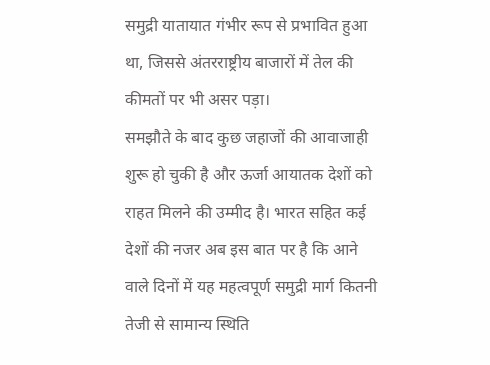समुद्री यातायात गंभीर रूप से प्रभावित हुआ था, जिससे अंतरराष्ट्रीय बाजारों में तेल की कीमतों पर भी असर पड़ा।
समझौते के बाद कुछ जहाजों की आवाजाही शुरू हो चुकी है और ऊर्जा आयातक देशों को राहत मिलने की उम्मीद है। भारत सहित कई देशों की नजर अब इस बात पर है कि आने वाले दिनों में यह महत्वपूर्ण समुद्री मार्ग कितनी तेजी से सामान्य स्थिति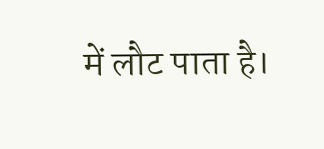में लौट पाता है।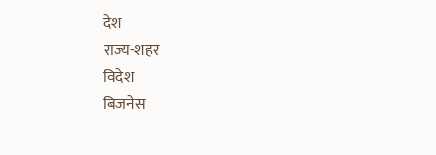देश
राज्य-शहर
विदेश
बिजनेस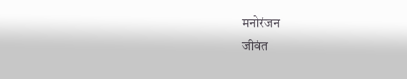मनोरंजन
जीवंत